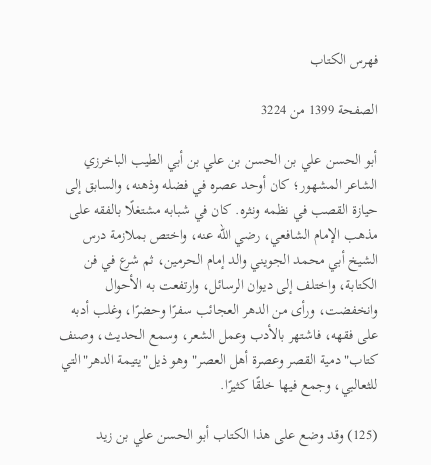فهرس الكتاب

الصفحة 1399 من 3224

أبو الحسن علي بن الحسن بن علي بن أبي الطيب الباخرزي الشاعر المشهور؛ كان أوحد عصره في فضله وذهنه، والسابق إلى حيازة القصب في نظمه ونثره. كان في شبابه مشتغلًا بالفقه على مذهب الإمام الشافعي، رضي الله عنه، واختص بملازمة درس الشيخ أبي محمد الجويني والد إمام الحرمين، ثم شرع في فن الكتابة، واختلف إلى ديوان الرسائل، وارتفعت به الأحوال وانخفضت، ورأى من الدهر العجائب سفرًا وحضرًا، وغلب أدبه على فقهه، فاشتهر بالأدب وعمل الشعر، وسمع الحديث، وصنف كتاب"دمية القصر وعصرة أهل العصر"وهو ذيل"يتيمة الدهر"التي للثعالبي، وجمع فيها خلقًا كثيرًا.

(125) وقد وضع على هذا الكتاب أبو الحسن علي بن زيد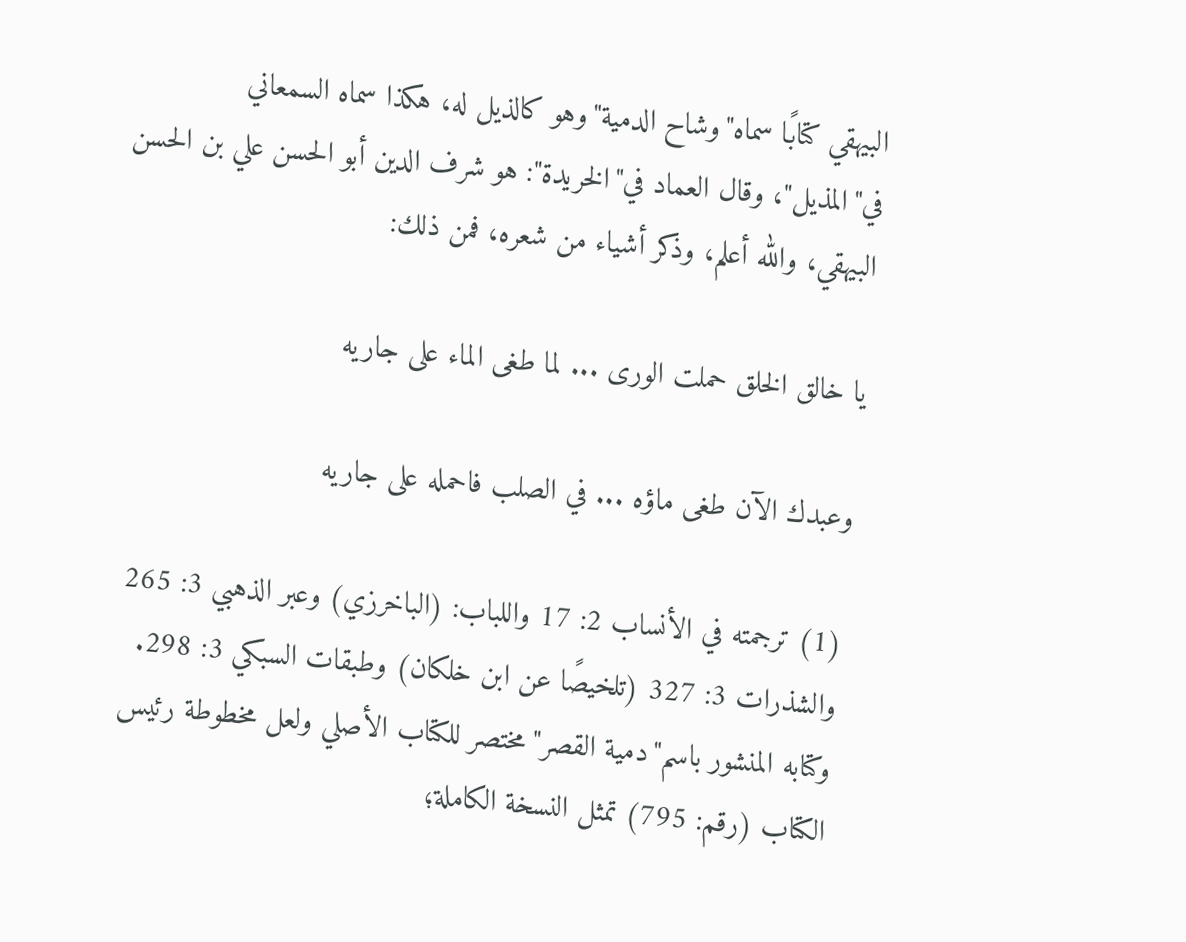البيهقي كتابًا سماه"وشاح الدمية"وهو كالذيل له، هكذا سماه السمعاني في"المذيل"، وقال العماد في"الخريدة": هو شرف الدين أبو الحسن علي بن الحسن البيهقي، والله أعلم، وذكر أشياء من شعره، فمن ذلك:

يا خالق الخلق حملت الورى ... لما طغى الماء على جاريه

وعبدك الآن طغى ماؤه ... في الصلب فاحمله على جاريه

(1) ترجمته في الأنساب 2: 17 واللباب: (الباخرزي) وعبر الذهبي 3: 265 والشذرات 3: 327 (تلخيصًا عن ابن خلكان) وطبقات السبكي 3: 298. وكتابه المنشور باسم"دمية القصر"مختصر للكتاب الأصلي ولعل مخطوطة رئيس الكتاب (رقم: 795) تمثل النسخة الكاملة؛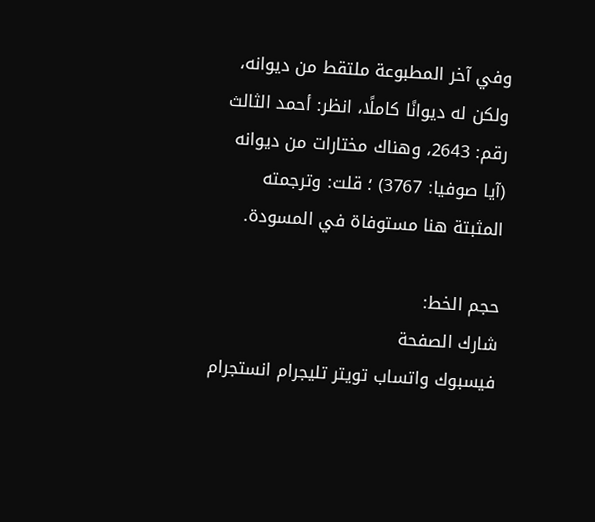وفي آخر المطبوعة ملتقط من ديوانه، ولكن له ديوانًا كاملًا، انظر: أحمد الثالث رقم: 2643، وهناك مختارات من ديوانه (آيا صوفيا: 3767) ؛ قلت: وترجمته المثبتة هنا مستوفاة في المسودة.

حجم الخط:
شارك الصفحة
فيسبوك واتساب تويتر تليجرام انستجرام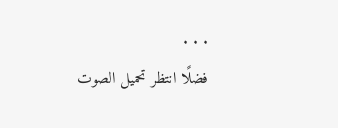. . .
فضلًا انتظر تحميل الصوت